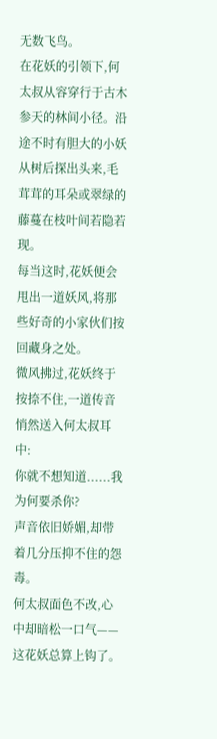无数飞鸟。
在花妖的引领下,何太叔从容穿行于古木参天的林间小径。沿途不时有胆大的小妖从树后探出头来,毛茸茸的耳朵或翠绿的藤蔓在枝叶间若隐若现。
每当这时,花妖便会甩出一道妖风,将那些好奇的小家伙们按回藏身之处。
微风拂过,花妖终于按捺不住,一道传音悄然送入何太叔耳中:
你就不想知道......我为何要杀你?
声音依旧娇媚,却带着几分压抑不住的怨毒。
何太叔面色不改,心中却暗松一口气——这花妖总算上钩了。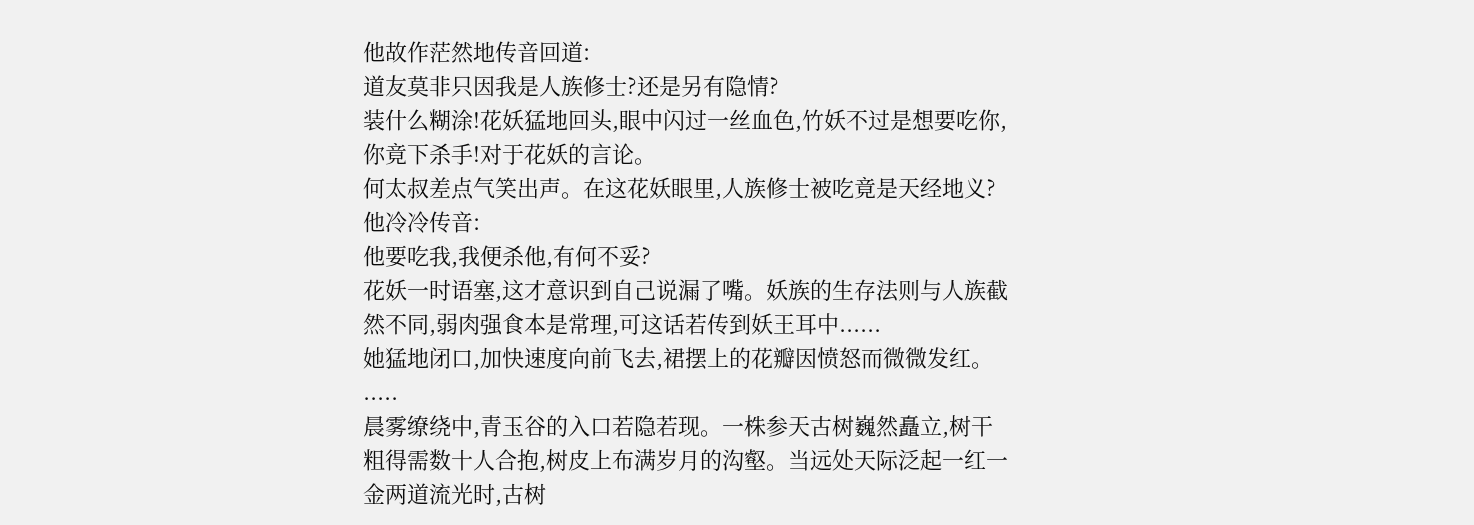他故作茫然地传音回道:
道友莫非只因我是人族修士?还是另有隐情?
装什么糊涂!花妖猛地回头,眼中闪过一丝血色,竹妖不过是想要吃你,你竟下杀手!对于花妖的言论。
何太叔差点气笑出声。在这花妖眼里,人族修士被吃竟是天经地义?他冷冷传音:
他要吃我,我便杀他,有何不妥?
花妖一时语塞,这才意识到自己说漏了嘴。妖族的生存法则与人族截然不同,弱肉强食本是常理,可这话若传到妖王耳中......
她猛地闭口,加快速度向前飞去,裙摆上的花瓣因愤怒而微微发红。
.....
晨雾缭绕中,青玉谷的入口若隐若现。一株参天古树巍然矗立,树干粗得需数十人合抱,树皮上布满岁月的沟壑。当远处天际泛起一红一金两道流光时,古树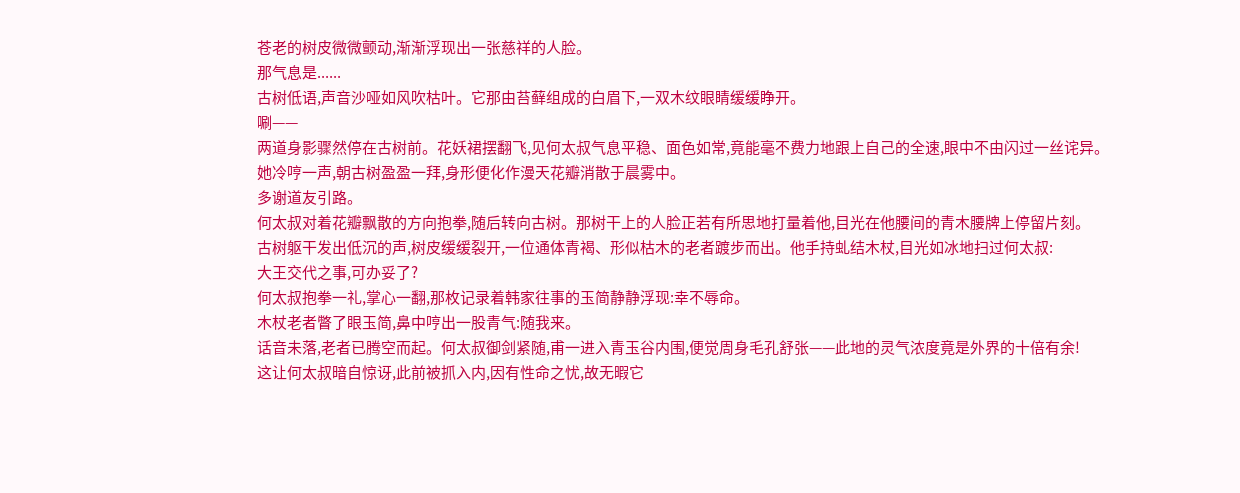苍老的树皮微微颤动,渐渐浮现出一张慈祥的人脸。
那气息是......
古树低语,声音沙哑如风吹枯叶。它那由苔藓组成的白眉下,一双木纹眼睛缓缓睁开。
唰——
两道身影骤然停在古树前。花妖裙摆翻飞,见何太叔气息平稳、面色如常,竟能毫不费力地跟上自己的全速,眼中不由闪过一丝诧异。
她冷哼一声,朝古树盈盈一拜,身形便化作漫天花瓣消散于晨雾中。
多谢道友引路。
何太叔对着花瓣飘散的方向抱拳,随后转向古树。那树干上的人脸正若有所思地打量着他,目光在他腰间的青木腰牌上停留片刻。
古树躯干发出低沉的声,树皮缓缓裂开,一位通体青褐、形似枯木的老者踱步而出。他手持虬结木杖,目光如冰地扫过何太叔:
大王交代之事,可办妥了?
何太叔抱拳一礼,掌心一翻,那枚记录着韩家往事的玉简静静浮现:幸不辱命。
木杖老者瞥了眼玉简,鼻中哼出一股青气:随我来。
话音未落,老者已腾空而起。何太叔御剑紧随,甫一进入青玉谷内围,便觉周身毛孔舒张——此地的灵气浓度竟是外界的十倍有余!
这让何太叔暗自惊讶,此前被抓入内,因有性命之忧,故无暇它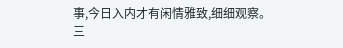事,今日入内才有闲情雅致,细细观察。
三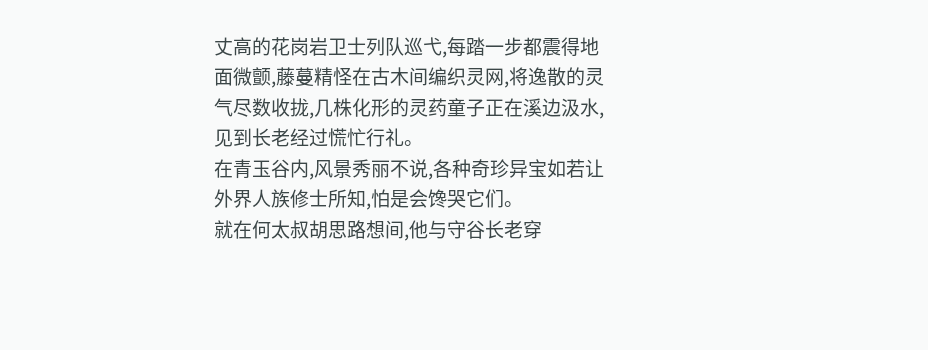丈高的花岗岩卫士列队巡弋,每踏一步都震得地面微颤,藤蔓精怪在古木间编织灵网,将逸散的灵气尽数收拢,几株化形的灵药童子正在溪边汲水,见到长老经过慌忙行礼。
在青玉谷内,风景秀丽不说,各种奇珍异宝如若让外界人族修士所知,怕是会馋哭它们。
就在何太叔胡思路想间,他与守谷长老穿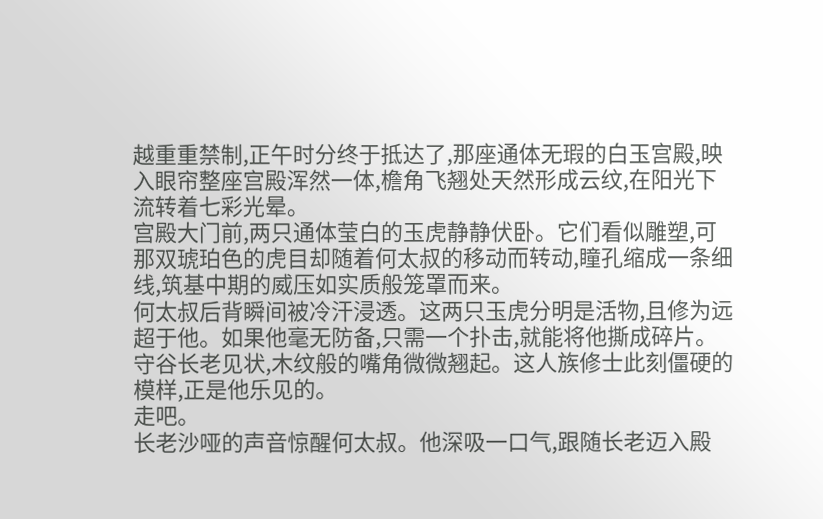越重重禁制,正午时分终于抵达了,那座通体无瑕的白玉宫殿,映入眼帘整座宫殿浑然一体,檐角飞翘处天然形成云纹,在阳光下流转着七彩光晕。
宫殿大门前,两只通体莹白的玉虎静静伏卧。它们看似雕塑,可那双琥珀色的虎目却随着何太叔的移动而转动,瞳孔缩成一条细线,筑基中期的威压如实质般笼罩而来。
何太叔后背瞬间被冷汗浸透。这两只玉虎分明是活物,且修为远超于他。如果他毫无防备,只需一个扑击,就能将他撕成碎片。
守谷长老见状,木纹般的嘴角微微翘起。这人族修士此刻僵硬的模样,正是他乐见的。
走吧。
长老沙哑的声音惊醒何太叔。他深吸一口气,跟随长老迈入殿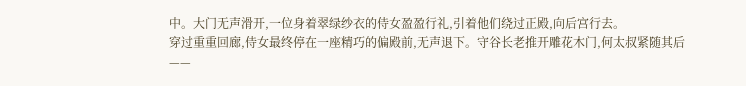中。大门无声滑开,一位身着翠绿纱衣的侍女盈盈行礼,引着他们绕过正殿,向后宫行去。
穿过重重回廊,侍女最终停在一座精巧的偏殿前,无声退下。守谷长老推开雕花木门,何太叔紧随其后——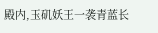殿内,玉矶妖王一袭青蓝长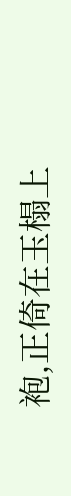袍,正倚在玉榻上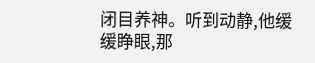闭目养神。听到动静,他缓缓睁眼,那